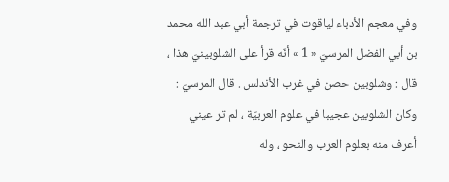وفي معجم الأدباء لياقوت في ترجمة أبي عبد الله محمد بن أبي الفضل المرسيّ « 1 » أنّه قرأ على الشلوبينيّ هذا ، قال : وشلوبين حصن في غرب الأندلس . قال المرسيّ :
وكان الشلوبين عجيبا في علوم العربيّة ، لم تر عيني أعرف منه بعلوم العرب والنحو ، وله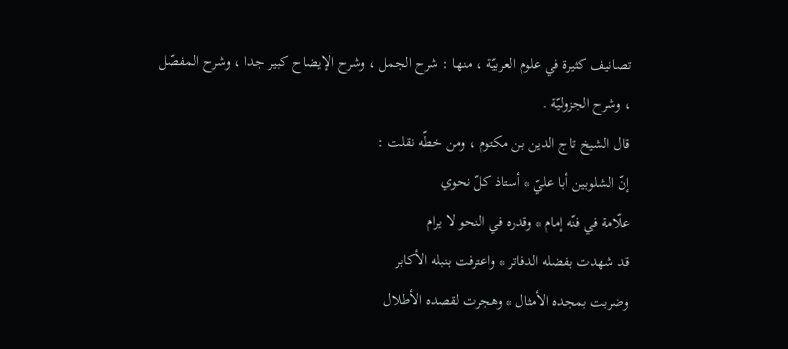تصانيف كثيرة في علوم العربيّة ، منها : شرح الجمل ، وشرح الإيضاح كبير جدا ، وشرح المفصّل ، وشرح الجزوليّة .
قال الشيخ تاج الدين بن مكتوم ، ومن خطّه نقلت :
إنّ الشلوبين أبا عليّ * أستاذ كلّ نحوي
علّامة في فنّه إمام * وقدره في النحو لا يرام
قد شهدت بفضله الدفاتر * واعترفت بنبله الأكابر
وضربت بمجده الأمثال * وهجرت لقصده الأطلال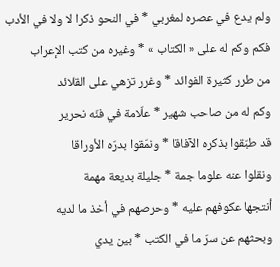ولم يدع في عصره لمغربي * في النحو ذكرا لا ولا في الأدب
فكم وكم له على « الكتاب » * وغيره من كتب الإعراب
من طرر كثيرة الفوائد * وغرر تزهي على القلائد
وكم له من صاحب شهير * علّامة في فنّه نحرير
قد طبّقوا بذكره الآفاقا * ونمّقوا بدرّه الأوراقا
ونقلوا عنه علوما جمة * جليلة بديعة مهمة
أنتجها عكوفهم عليه * وحرصهم في أخذ ما لديه
وبحثهم عن سرّ ما في الكتب * بين يدي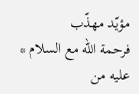مؤيّد مهذّب
فرحمة الله مع السلام * عليه من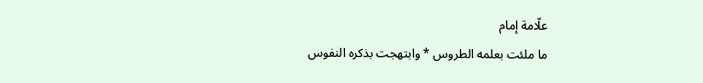علّامة إمام
ما ملئت بعلمه الطروس * وابتهجت بذكره النفوس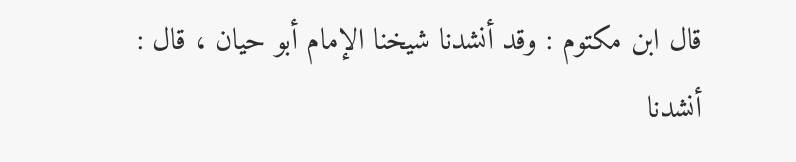قال ابن مكتوم : وقد أنشدنا شيخنا الإمام أبو حيان ، قال : أنشدنا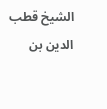الشيخ قطب الدين بن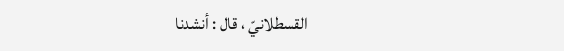القسطلانيّ ، قال : أنشدنا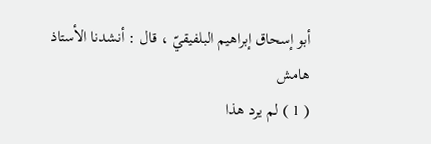أبو إسحاق إبراهيم البلفيقيّ ، قال : أنشدنا الأستاذ
هامش
( 1 ) لم يرد هذا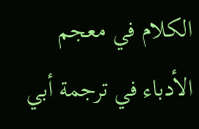الكلام في معجم الأدباء في ترجمة أبي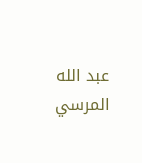عبد الله المرسي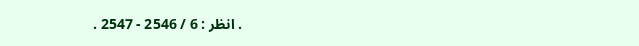. انظر : 6 / 2546 - 2547 .